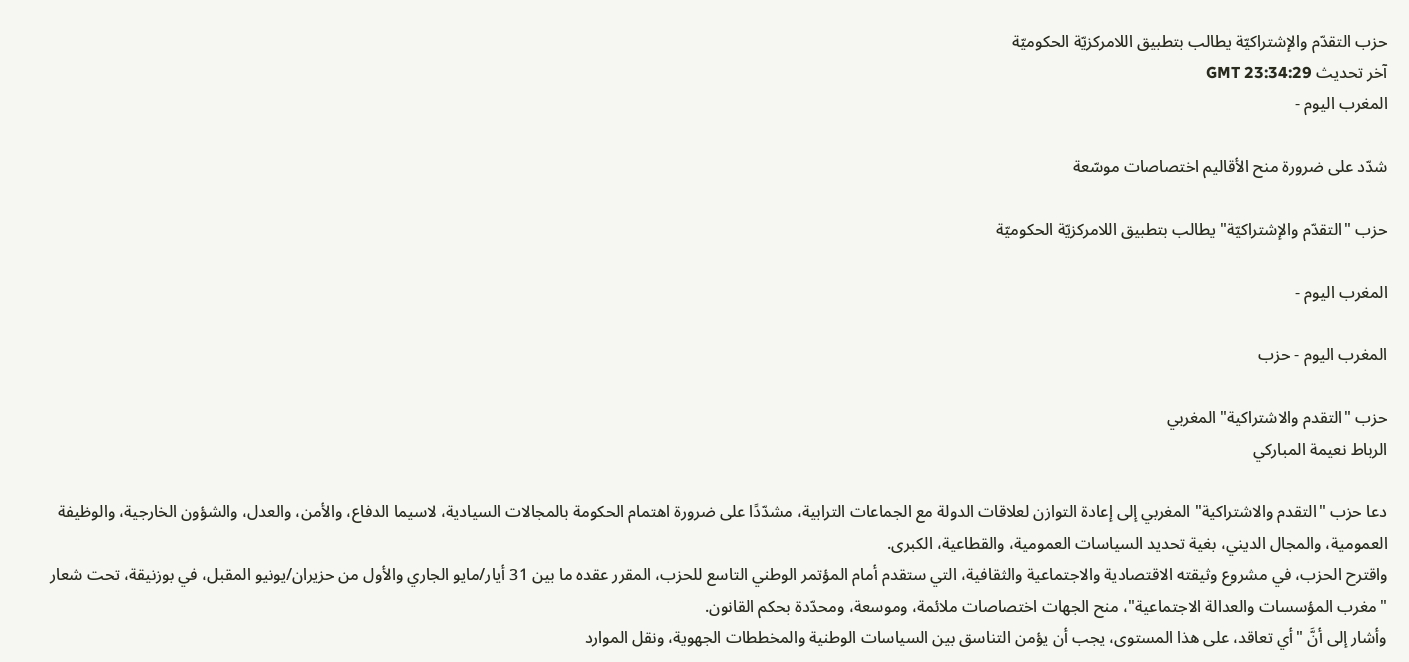حزب التقدّم والإشتراكيّة يطالب بتطبيق اللامركزيّة الحكوميّة
آخر تحديث GMT 23:34:29
المغرب اليوم -

شدّد على ضرورة منح الأقاليم اختصاصات موسّعة

حزب "التقدّم والإشتراكيّة" يطالب بتطبيق اللامركزيّة الحكوميّة

المغرب اليوم -

المغرب اليوم - حزب

حزب "التقدم والاشتراكية" المغربي
الرباط نعيمة المباركي

دعا حزب "التقدم والاشتراكية" المغربي إلى إعادة التوازن لعلاقات الدولة مع الجماعات الترابية، مشدّدًا على ضرورة اهتمام الحكومة بالمجالات السيادية، لاسيما الدفاع، والأمن، والعدل، والشؤون الخارجية، والوظيفة العمومية، والمجال الديني، بغية تحديد السياسات العمومية، والقطاعية، الكبرى.
واقترح الحزب، في مشروع وثيقته الاقتصادية والاجتماعية والثقافية، التي ستقدم أمام المؤتمر الوطني التاسع للحزب، المقرر عقده ما بين 31 أيار/مايو الجاري والأول من حزيران/يونيو المقبل، في بوزنيقة، تحت شعار "مغرب المؤسسات والعدالة الاجتماعية"، منح الجهات اختصاصات ملائمة، وموسعة، ومحدّدة بحكم القانون.
وأشار إلى أنَّ "أي تعاقد، على هذا المستوى، يجب أن يؤمن التناسق بين السياسات الوطنية والمخططات الجهوية، ونقل الموارد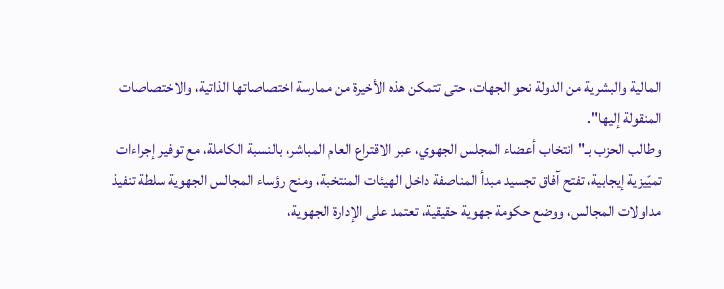المالية والبشرية من الدولة نحو الجهات، حتى تتمكن هذه الأخيرة من ممارسة اختصاصاتها الذاتية، والاختصاصات المنقولة إليها".
وطالب الحزب بـ"انتخاب أعضاء المجلس الجهوي، عبر الاقتراع العام المباشر، بالنسبة الكاملة، مع توفير إجراءات تميّيزية إيجابية، تفتح آفاق تجسيد مبدأ المناصفة داخل الهيئات المنتخبة، ومنح رؤساء المجالس الجهوية سلطة تنفيذ مداولات المجالس، ووضع حكومة جهوية حقيقية، تعتمد على الإدارة الجهوية،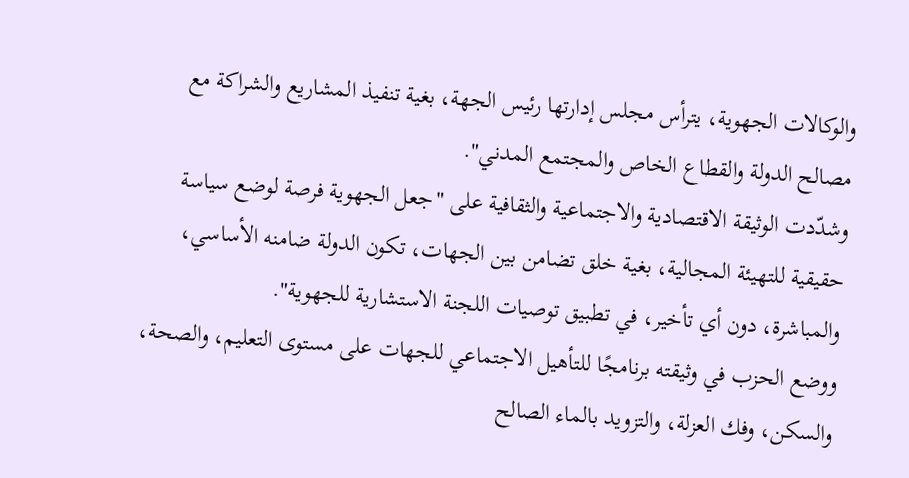والوكالات الجهوية، يترأس مجلس إدارتها رئيس الجهة، بغية تنفيذ المشاريع والشراكة مع مصالح الدولة والقطاع الخاص والمجتمع المدني".
وشدّدت الوثيقة الاقتصادية والاجتماعية والثقافية على "جعل الجهوية فرصة لوضع سياسة حقيقية للتهيئة المجالية، بغية خلق تضامن بين الجهات، تكون الدولة ضامنه الأساسي، والمباشرة، دون أي تأخير، في تطبيق توصيات اللجنة الاستشارية للجهوية".
ووضع الحزب في وثيقته برنامجًا للتأهيل الاجتماعي للجهات على مستوى التعليم، والصحة، والسكن، وفك العزلة، والتزويد بالماء الصالح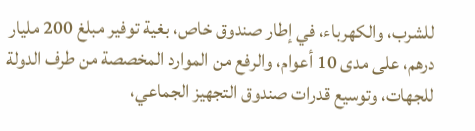للشرب، والكهرباء، في إطار صندوق خاص، بغية توفير مبلغ 200 مليار درهم، على مدى 10 أعوام، والرفع من الموارد المخصصة من طرف الدولة للجهات، وتوسيع قدرات صندوق التجهيز الجماعي،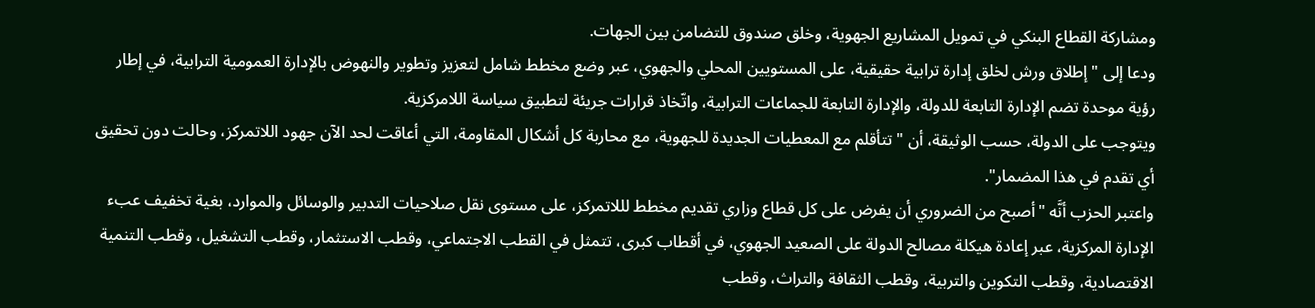ومشاركة القطاع البنكي في تمويل المشاريع الجهوية، وخلق صندوق للتضامن بين الجهات.
ودعا إلى "إطلاق ورش لخلق إدارة ترابية حقيقية، على المستويين المحلي والجهوي، عبر وضع مخطط شامل لتعزيز وتطوير والنهوض بالإدارة العمومية الترابية، في إطار رؤية موحدة تضم الإدارة التابعة للدولة، والإدارة التابعة للجماعات الترابية، واتّخاذ قرارات جريئة لتطبيق سياسة اللامركزية.
ويتوجب على الدولة، حسب الوثيقة، أن "تتأقلم مع المعطيات الجديدة للجهوية، مع محاربة كل أشكال المقاومة، التي أعاقت لحد الآن جهود اللاتمركز، وحالت دون تحقيق أي تقدم في هذا المضمار".
واعتبر الحزب أنَّه "أصبح من الضروري أن يفرض على كل قطاع وزاري تقديم مخطط لللاتمركز، على مستوى نقل صلاحيات التدبير والوسائل والموارد، بغية تخفيف عبء الإدارة المركزية، عبر إعادة هيكلة مصالح الدولة على الصعيد الجهوي، في أقطاب كبرى، تتمثل في القطب الاجتماعي، وقطب الاستثمار، وقطب التشغيل، وقطب التنمية الاقتصادية، وقطب التكوين والتربية، وقطب الثقافة والتراث، وقطب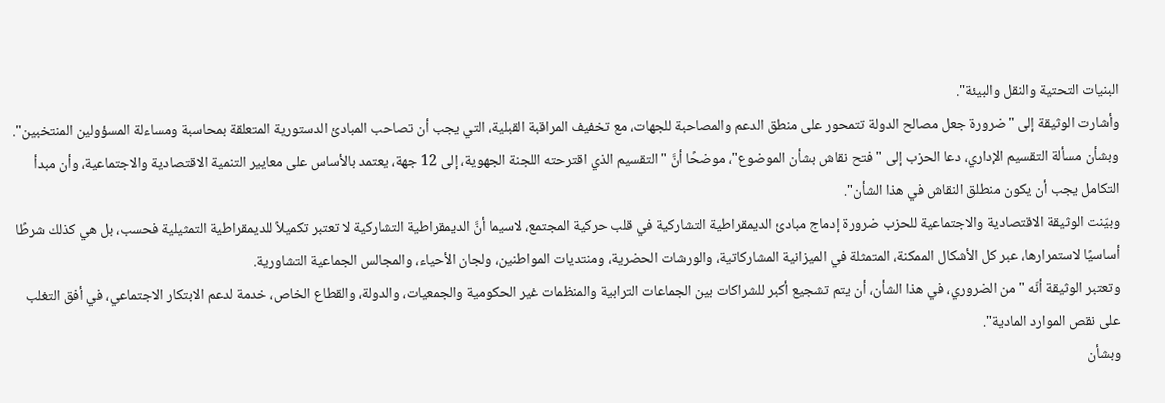البنيات التحتية والنقل والبيئة".
وأشارت الوثيقة إلى "ضرورة جعل مصالح الدولة تتمحور على منطق الدعم والمصاحبة للجهات، مع تخفيف المراقبة القبلية، التي يجب أن تصاحب المبادئ الدستورية المتعلقة بمحاسبة ومساءلة المسؤولين المنتخبين".
وبشأن مسألة التقسيم الإداري، دعا الحزب إلى "فتح نقاش بشأن الموضوع"، موضحًا أنَّ "التقسيم الذي اقترحته اللجنة الجهوية، إلى 12 جهة، يعتمد بالأساس على معايير التنمية الاقتصادية والاجتماعية، وأن مبدأ التكامل يجب أن يكون منطلق النقاش في هذا الشأن".
وبيّنت الوثيقة الاقتصادية والاجتماعية للحزب ضرورة إدماج مبادئ الديمقراطية التشاركية في قلب حركية المجتمع، لاسيما أنَّ الديمقراطية التشاركية لا تعتبر تكميلاً للديمقراطية التمثيلية فحسب، بل هي كذلك شرطًا أساسيًا لاستمرارها، عبر كل الأشكال الممكنة، المتمثلة في الميزانية المشاركاتية، والورشات الحضرية، ومنتديات المواطنين، ولجان الأحياء، والمجالس الجماعية التشاورية.
وتعتبر الوثيقة أنّه "من الضروري، في هذا الشأن، أن يتم تشجيع أكبر للشراكات بين الجماعات الترابية والمنظمات غير الحكومية والجمعيات، والدولة، والقطاع الخاص، خدمة لدعم الابتكار الاجتماعي، في أفق التغلب على نقص الموارد المادية".
وبشأن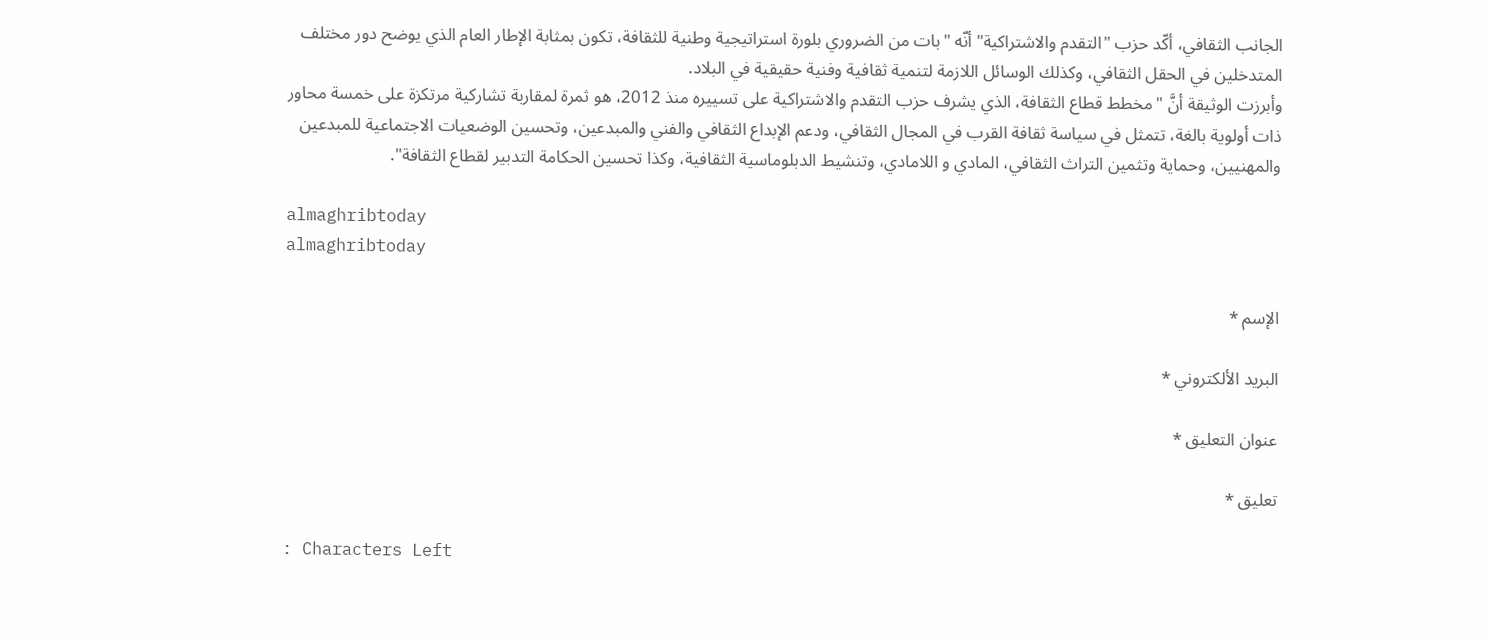الجانب الثقافي، أكّد حزب "التقدم والاشتراكية" أنّه "بات من الضروري بلورة استراتيجية وطنية للثقافة، تكون بمثابة الإطار العام الذي يوضح دور مختلف المتدخلين في الحقل الثقافي، وكذلك الوسائل اللازمة لتنمية ثقافية وفنية حقيقية في البلاد.
وأبرزت الوثيقة أنَّ "مخطط قطاع الثقافة، الذي يشرف حزب التقدم والاشتراكية على تسييره منذ 2012، هو ثمرة لمقاربة تشاركية مرتكزة على خمسة محاور ذات أولوية بالغة، تتمثل في سياسة ثقافة القرب في المجال الثقافي، ودعم الإبداع الثقافي والفني والمبدعين، وتحسين الوضعيات الاجتماعية للمبدعين والمهنيين، وحماية وتثمين التراث الثقافي، المادي و اللامادي، وتنشيط الدبلوماسية الثقافية، وكذا تحسين الحكامة التدبير لقطاع الثقافة".

almaghribtoday
almaghribtoday

الإسم *

البريد الألكتروني *

عنوان التعليق *

تعليق *

: Characters Left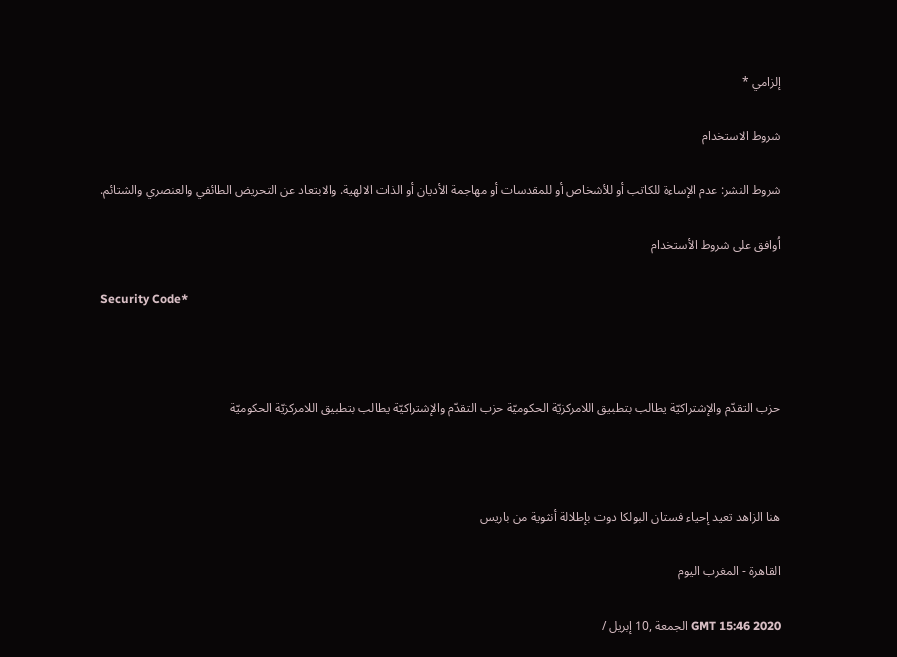إلزامي *

شروط الاستخدام

شروط النشر: عدم الإساءة للكاتب أو للأشخاص أو للمقدسات أو مهاجمة الأديان أو الذات الالهية. والابتعاد عن التحريض الطائفي والعنصري والشتائم.

اُوافق على شروط الأستخدام

Security Code*



حزب التقدّم والإشتراكيّة يطالب بتطبيق اللامركزيّة الحكوميّة حزب التقدّم والإشتراكيّة يطالب بتطبيق اللامركزيّة الحكوميّة



هنا الزاهد تعيد إحياء فستان البولكا دوت بإطلالة أنثوية من باريس

القاهرة - المغرب اليوم

GMT 15:46 2020 الجمعة ,10 إبريل /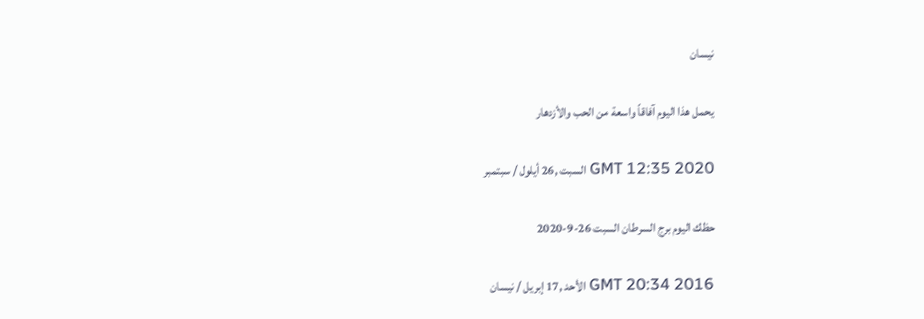نيسان

يحمل هذا اليوم آفاقاً واسعة من الحب والأزدهار

GMT 12:35 2020 السبت ,26 أيلول / سبتمبر

حظك اليوم برج السرطان السبت 26-9-2020

GMT 20:34 2016 الأحد ,17 إبريل / نيسان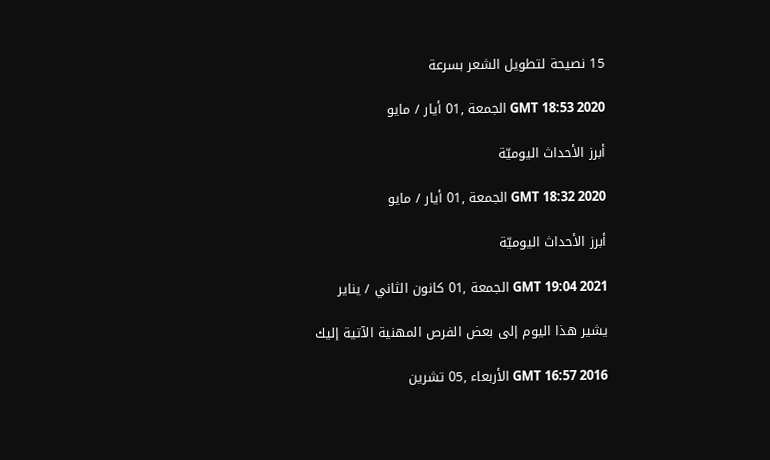15 نصيحة لتطويل الشعر بسرعة

GMT 18:53 2020 الجمعة ,01 أيار / مايو

أبرز الأحداث اليوميّة

GMT 18:32 2020 الجمعة ,01 أيار / مايو

أبرز الأحداث اليوميّة

GMT 19:04 2021 الجمعة ,01 كانون الثاني / يناير

يشير هذا اليوم إلى بعض الفرص المهنية الآتية إليك

GMT 16:57 2016 الأربعاء ,05 تشرين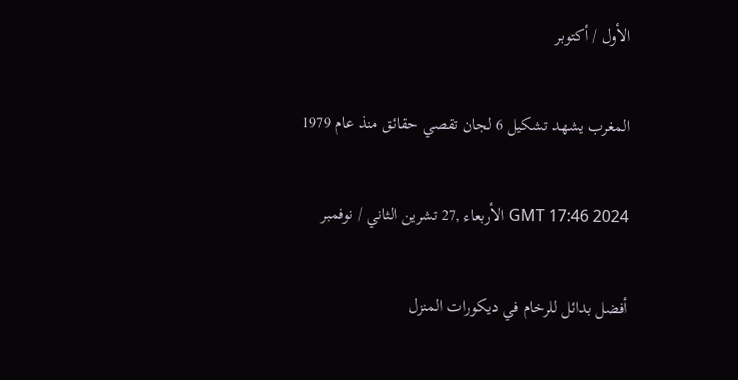الأول / أكتوبر

المغرب يشهد تشكيل 6 لجان تقصي حقائق منذ عام 1979

GMT 17:46 2024 الأربعاء ,27 تشرين الثاني / نوفمبر

أفضل بدائل للرخام في ديكورات المنزل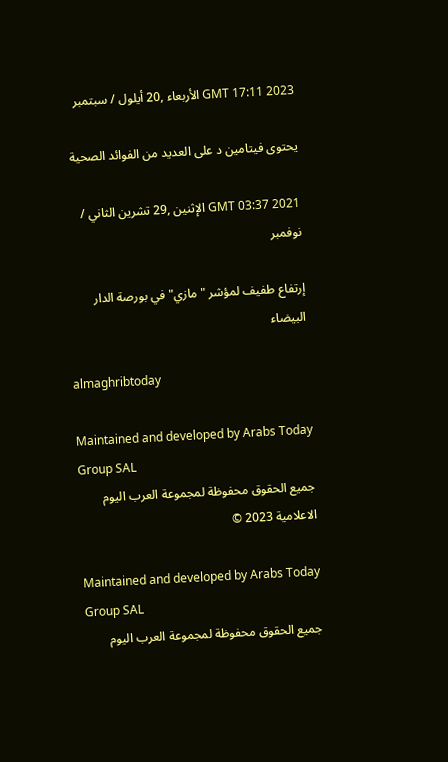GMT 17:11 2023 الأربعاء ,20 أيلول / سبتمبر

يحتوى فيتامين د على العديد من الفوائد الصحية

GMT 03:37 2021 الإثنين ,29 تشرين الثاني / نوفمبر

إرتفاع طفيف لمؤشر "مازي" في بورصة الدار البيضاء

almaghribtoday

Maintained and developed by Arabs Today Group SAL
جميع الحقوق محفوظة لمجموعة العرب اليوم الاعلامية 2023 ©

Maintained and developed by Arabs Today Group SAL
جميع الحقوق محفوظة لمجموعة العرب اليوم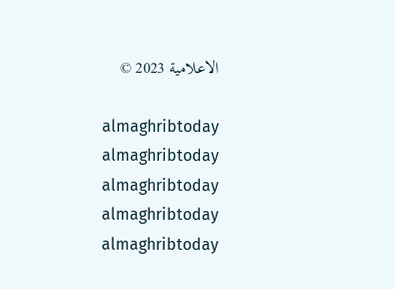الاعلامية 2023 ©

almaghribtoday almaghribtoday almaghribtoday almaghribtoday
almaghribtoday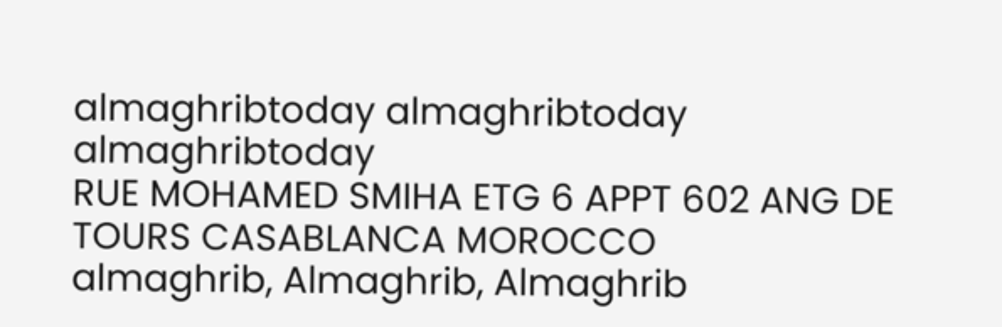almaghribtoday almaghribtoday
almaghribtoday
RUE MOHAMED SMIHA ETG 6 APPT 602 ANG DE TOURS CASABLANCA MOROCCO
almaghrib, Almaghrib, Almaghrib